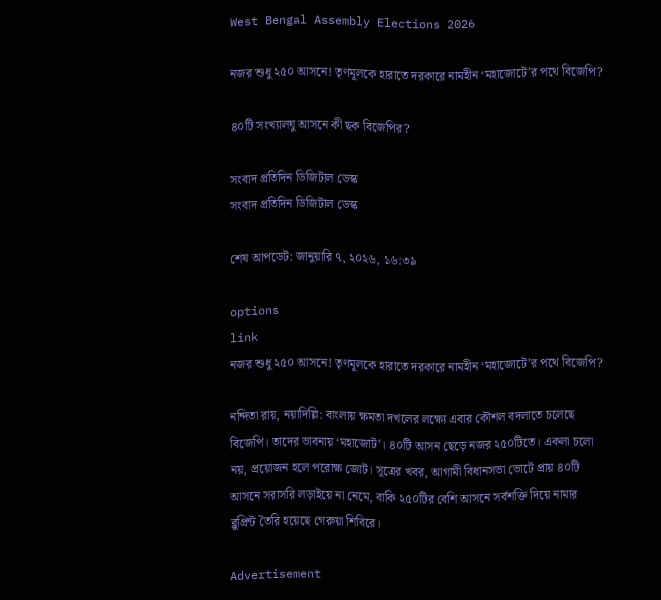West Bengal Assembly Elections 2026

নজর শুধু ২৫০ আসনে! তৃণমূলকে হারাতে দরকারে নামহীন ‘মহাজোটে’র পথে বিজেপি?

৪০টি সংখ্যালঘু আসনে কী ছক বিজেপির?

সংবাদ প্রতিদিন ডিজিটাল ডেস্ক
সংবাদ প্রতিদিন ডিজিটাল ডেস্ক

শেষ আপডেট: জানুয়ারি ৭, ২০২৬, ১৬:৩৯

options
link
নজর শুধু ২৫০ আসনে! তৃণমূলকে হারাতে দরকারে নামহীন ‘মহাজোটে’র পথে বিজেপি?

নন্দিতা রায়, নয়াদিল্লি: বাংলায় ক্ষমতা দখলের লক্ষ্যে এবার কৌশল বদলাতে চলেছে বিজেপি। তাদের ভাবনায় ‘মহাজোট’। ৪০টি আসন ছেড়ে নজর ২৫০টিতে। একলা চলো নয়, প্রয়োজন হলে পরোক্ষ জোট। সূত্রের খবর, আগামী বিধানসভা ভোটে প্রায় ৪০টি আসনে সরাসরি লড়াইয়ে না নেমে, বাকি ২৫০টির বেশি আসনে সর্বশক্তি দিয়ে নামার ব্লুপ্রিন্ট তৈরি হয়েছে গেরুয়া শিবিরে।

Advertisement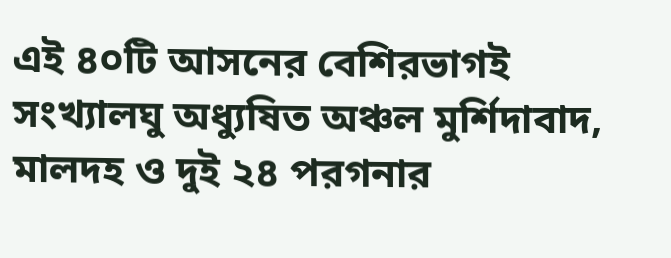এই ৪০টি আসনের বেশিরভাগই সংখ্যালঘু অধ্যুষিত অঞ্চল মুর্শিদাবাদ, মালদহ ও দুই ২৪ পরগনার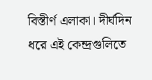বিস্তীর্ণ এলাকা। দীর্ঘদিন ধরে এই কেন্দ্রগুলিতে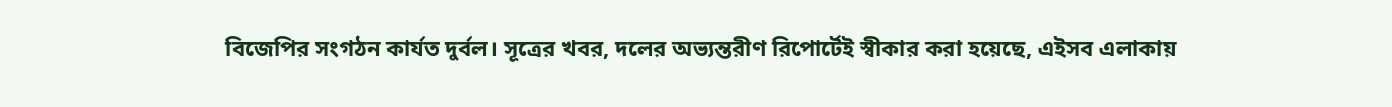বিজেপির সংগঠন কার্যত দুর্বল। সূত্রের খবর, দলের অভ্যন্তরীণ রিপোর্টেই স্বীকার করা হয়েছে, এইসব এলাকায়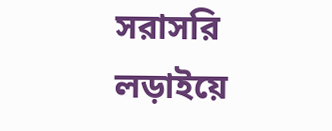সরাসরি লড়াইয়ে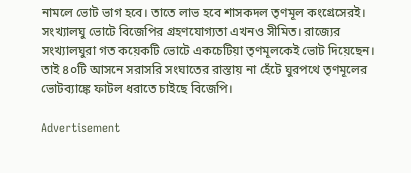নামলে ভোট ভাগ হবে। তাতে লাভ হবে শাসকদল তৃণমূল কংগ্রেসেরই। সংখ্যালঘু ভোটে বিজেপির গ্রহণযোগ্যতা এখনও সীমিত। রাজ্যের সংখ্যালঘুরা গত কয়েকটি ভোটে একচেটিয়া তৃণমূলকেই ভোট দিয়েছেন। তাই ৪০টি আসনে সরাসরি সংঘাতের রাস্তায় না হেঁটে ঘুরপথে তৃণমূলের ভোটব্যাঙ্কে ফাটল ধরাতে চাইছে বিজেপি।

Advertisement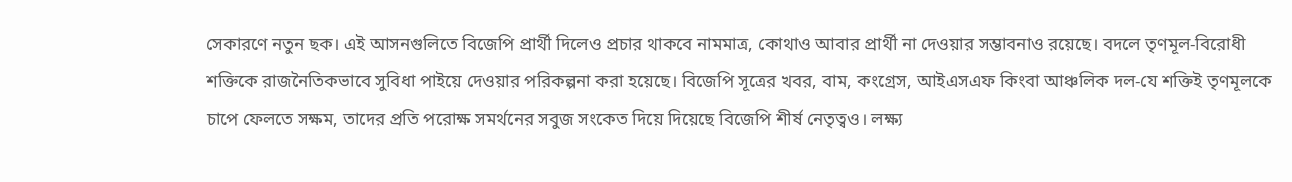সেকারণে নতুন ছক। এই আসনগুলিতে বিজেপি প্রার্থী দিলেও প্রচার থাকবে নামমাত্র, কোথাও আবার প্রার্থী না দেওয়ার সম্ভাবনাও রয়েছে। বদলে তৃণমূল-বিরোধী শক্তিকে রাজনৈতিকভাবে সুবিধা পাইয়ে দেওয়ার পরিকল্পনা করা হয়েছে। বিজেপি সূত্রের খবর, বাম, কংগ্রেস, আইএসএফ কিংবা আঞ্চলিক দল-যে শক্তিই তৃণমূলকে চাপে ফেলতে সক্ষম, তাদের প্রতি পরোক্ষ সমর্থনের সবুজ সংকেত দিয়ে দিয়েছে বিজেপি শীর্ষ নেতৃত্বও। লক্ষ্য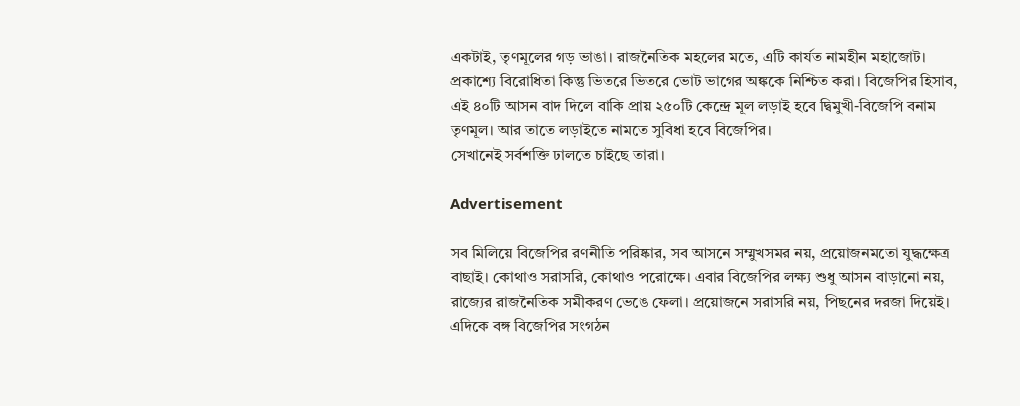একটাই, তৃণমূলের গড় ভাঙা। রাজনৈতিক মহলের মতে, এটি কার্যত নামহীন মহাজোট। প্রকাশ্যে বিরোধিতা কিন্তু ভিতরে ভিতরে ভোট ভাগের অঙ্ককে নিশ্চিত করা। বিজেপির হিসাব, এই ৪০টি আসন বাদ দিলে বাকি প্রায় ২৫০টি কেন্দ্রে মূল লড়াই হবে দ্বিমুখী-বিজেপি বনাম তৃণমূল। আর তাতে লড়াইতে নামতে সুবিধা হবে বিজেপির।
সেখানেই সর্বশক্তি ঢালতে চাইছে তারা।

Advertisement

সব মিলিয়ে বিজেপির রণনীতি পরিষ্কার, সব আসনে সম্মুখসমর নয়, প্রয়োজনমতো যুদ্ধক্ষেত্র বাছাই। কোথাও সরাসরি, কোথাও পরোক্ষে। এবার বিজেপির লক্ষ্য শুধু আসন বাড়ানো নয়, রাজ্যের রাজনৈতিক সমীকরণ ভেঙে ফেলা। প্রয়োজনে সরাসরি নয়, পিছনের দরজা দিয়েই। এদিকে বঙ্গ বিজেপির সংগঠন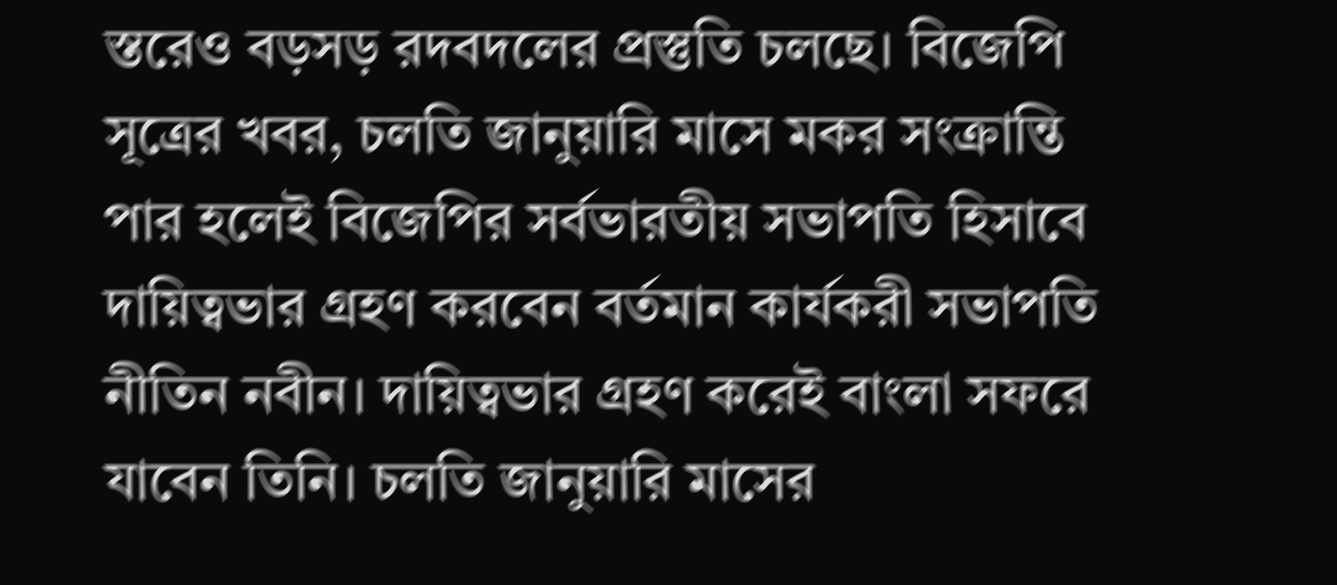স্তরেও বড়সড় রদবদলের প্রস্তুতি চলছে। বিজেপি সূত্রের খবর, চলতি জানুয়ারি মাসে মকর সংক্রান্তি পার হলেই বিজেপির সর্বভারতীয় সভাপতি হিসাবে দায়িত্বভার গ্রহণ করবেন বর্তমান কার্যকরী সভাপতি নীতিন নবীন। দায়িত্বভার গ্রহণ করেই বাংলা সফরে যাবেন তিনি। চলতি জানুয়ারি মাসের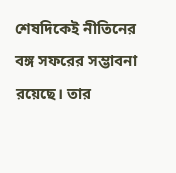শেষদিকেই নীতিনের বঙ্গ সফরের সম্ভাবনা রয়েছে। তার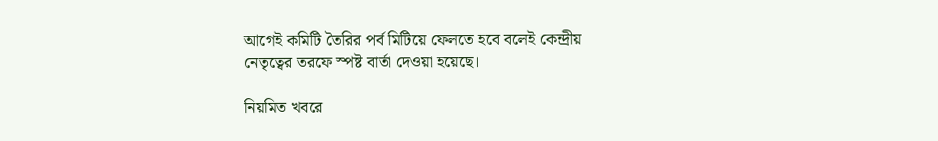আগেই কমিটি তৈরির পর্ব মিটিয়ে ফেলতে হবে বলেই কেন্দ্রীয় নেতৃত্বের তরফে স্পষ্ট বার্তা দেওয়া হয়েছে।

নিয়মিত খবরে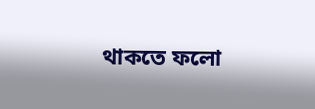থাকতে ফলো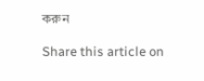করুন

Share this article on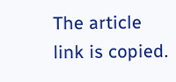The article link is copied.